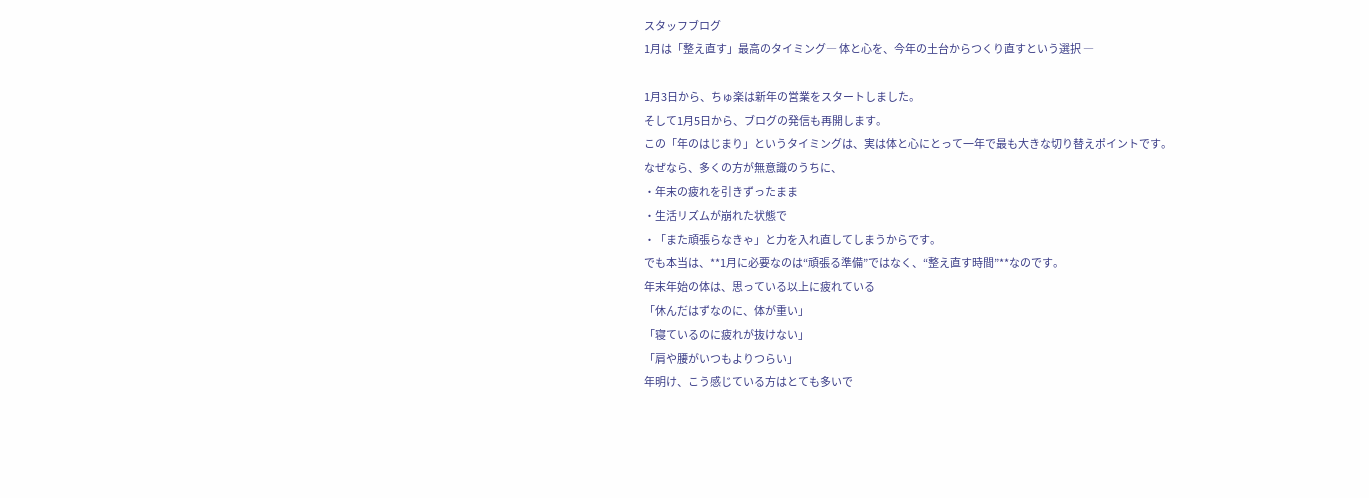スタッフブログ
1月は「整え直す」最高のタイミング― 体と心を、今年の土台からつくり直すという選択 ―

1月3日から、ちゅ楽は新年の営業をスタートしました。
そして1月5日から、ブログの発信も再開します。
この「年のはじまり」というタイミングは、実は体と心にとって一年で最も大きな切り替えポイントです。
なぜなら、多くの方が無意識のうちに、
・年末の疲れを引きずったまま
・生活リズムが崩れた状態で
・「また頑張らなきゃ」と力を入れ直してしまうからです。
でも本当は、**1月に必要なのは“頑張る準備”ではなく、“整え直す時間”**なのです。
年末年始の体は、思っている以上に疲れている
「休んだはずなのに、体が重い」
「寝ているのに疲れが抜けない」
「肩や腰がいつもよりつらい」
年明け、こう感じている方はとても多いで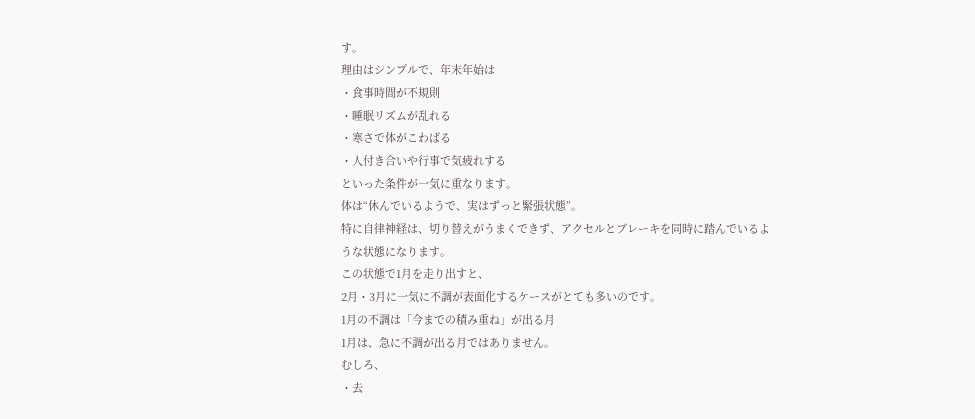す。
理由はシンプルで、年末年始は
・食事時間が不規則
・睡眠リズムが乱れる
・寒さで体がこわばる
・人付き合いや行事で気疲れする
といった条件が一気に重なります。
体は“休んでいるようで、実はずっと緊張状態”。
特に自律神経は、切り替えがうまくできず、アクセルとブレーキを同時に踏んでいるような状態になります。
この状態で1月を走り出すと、
2月・3月に一気に不調が表面化するケースがとても多いのです。
1月の不調は「今までの積み重ね」が出る月
1月は、急に不調が出る月ではありません。
むしろ、
・去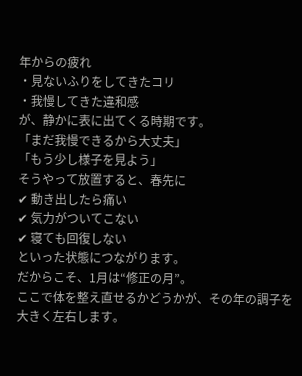年からの疲れ
・見ないふりをしてきたコリ
・我慢してきた違和感
が、静かに表に出てくる時期です。
「まだ我慢できるから大丈夫」
「もう少し様子を見よう」
そうやって放置すると、春先に
✔ 動き出したら痛い
✔ 気力がついてこない
✔ 寝ても回復しない
といった状態につながります。
だからこそ、1月は“修正の月”。
ここで体を整え直せるかどうかが、その年の調子を大きく左右します。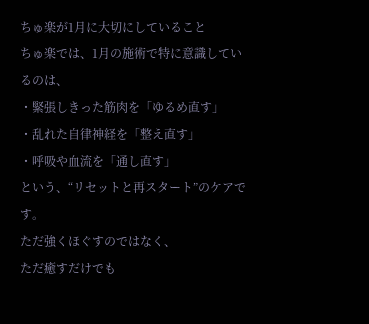ちゅ楽が1月に大切にしていること
ちゅ楽では、1月の施術で特に意識しているのは、
・緊張しきった筋肉を「ゆるめ直す」
・乱れた自律神経を「整え直す」
・呼吸や血流を「通し直す」
という、“リセットと再スタート”のケアです。
ただ強くほぐすのではなく、
ただ癒すだけでも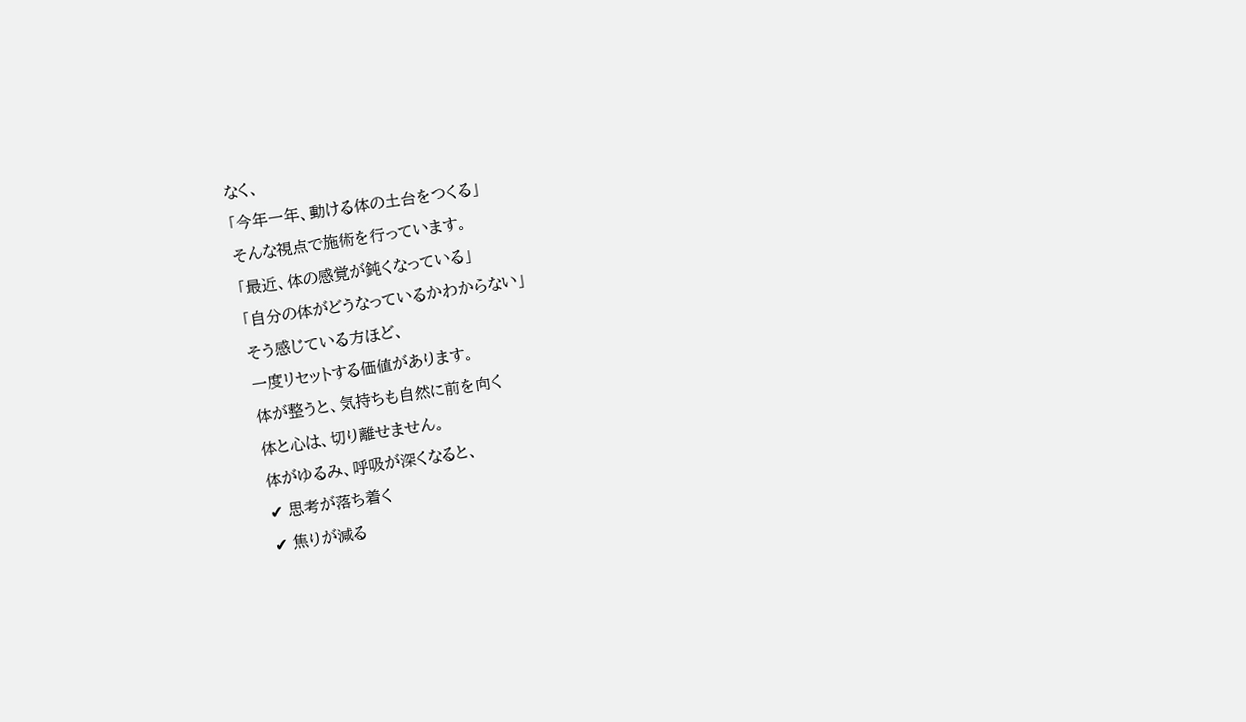なく、
「今年一年、動ける体の土台をつくる」
そんな視点で施術を行っています。
「最近、体の感覚が鈍くなっている」
「自分の体がどうなっているかわからない」
そう感じている方ほど、
一度リセットする価値があります。
体が整うと、気持ちも自然に前を向く
体と心は、切り離せません。
体がゆるみ、呼吸が深くなると、
✔ 思考が落ち着く
✔ 焦りが減る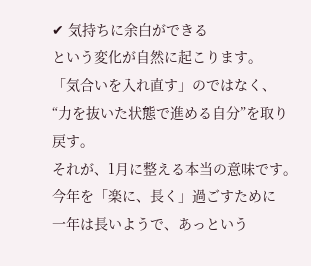✔ 気持ちに余白ができる
という変化が自然に起こります。
「気合いを入れ直す」のではなく、
“力を抜いた状態で進める自分”を取り戻す。
それが、1月に整える本当の意味です。
今年を「楽に、長く」過ごすために
一年は長いようで、あっという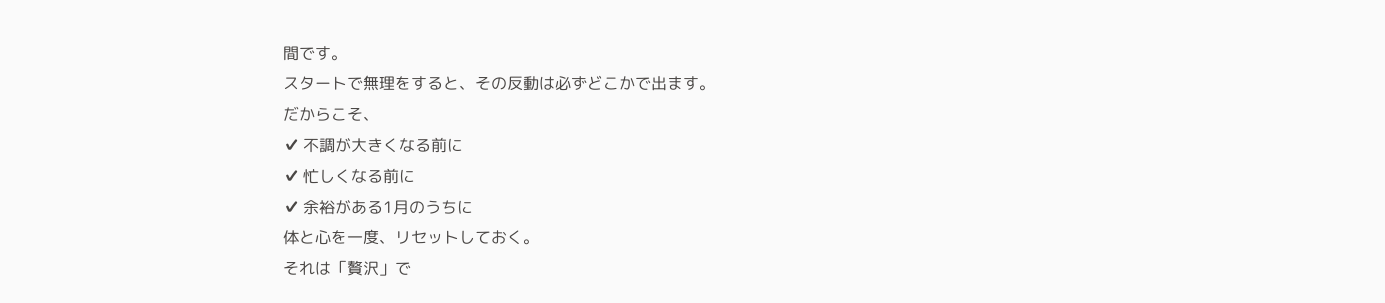間です。
スタートで無理をすると、その反動は必ずどこかで出ます。
だからこそ、
✔ 不調が大きくなる前に
✔ 忙しくなる前に
✔ 余裕がある1月のうちに
体と心を一度、リセットしておく。
それは「贅沢」で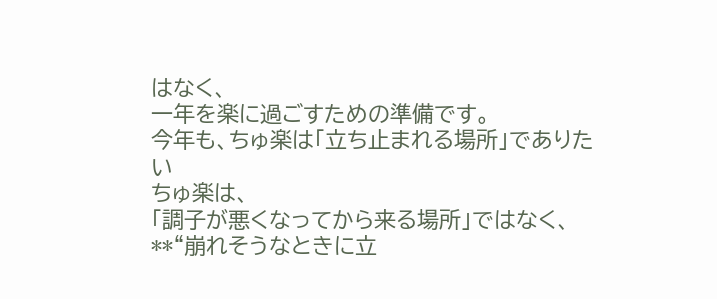はなく、
一年を楽に過ごすための準備です。
今年も、ちゅ楽は「立ち止まれる場所」でありたい
ちゅ楽は、
「調子が悪くなってから来る場所」ではなく、
**“崩れそうなときに立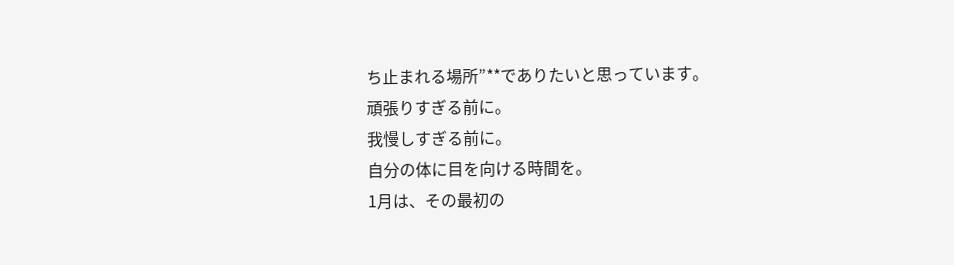ち止まれる場所”**でありたいと思っています。
頑張りすぎる前に。
我慢しすぎる前に。
自分の体に目を向ける時間を。
1月は、その最初の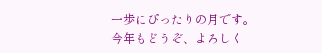一歩にぴったりの月です。
今年もどうぞ、よろしく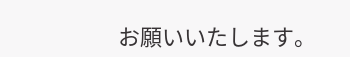お願いいたします。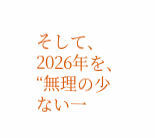そして、2026年を、
“無理の少ない一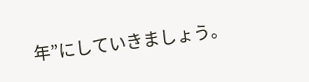年”にしていきましょう。